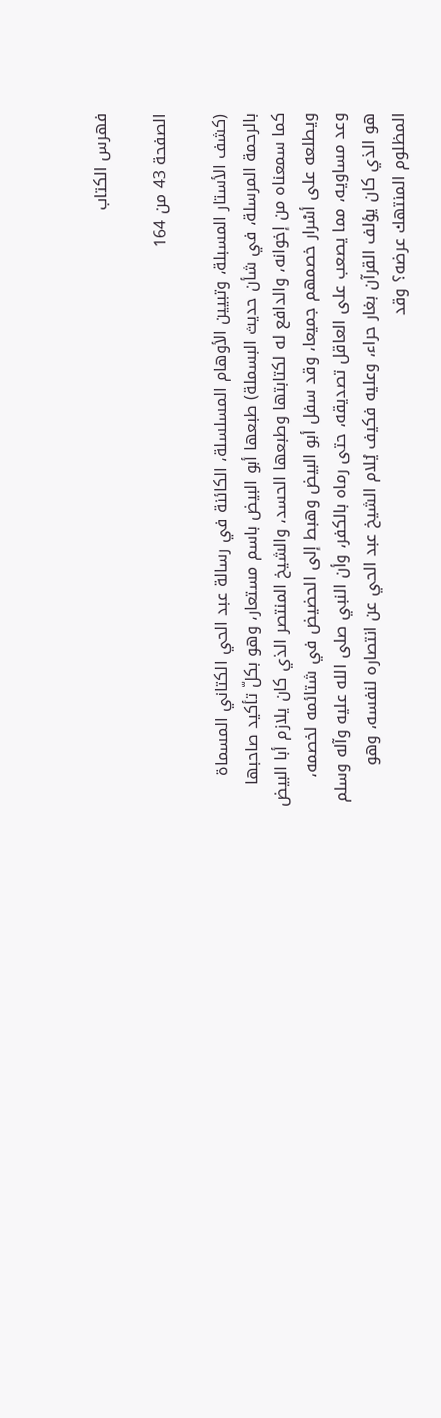فهرس الكتاب

الصفحة 43 من 164

(كشف الأستار المسبلة، وتبيين الأوهام المسلسلة، الكائنة في رسالة عبد الحي الكتاني المسماة بالرحمة المرسلة، في شأن حديث البسملة) طبعها أبو البيض باسم مستعار، وهو بكلّ تأكيد صاحبها كما سمعناه من إخوانه، والدافع له لكتابتها وطبعها الحسد، والشيخ المنتصر الذي كان يلازم أبا البيض ويطلعه على أسْرار خصمهم جميعا، وقد سفل أبو البيض وهبط إلى الحضيض في شتائمه لخصمه، وعد مساويه، مما يصعب على العاقل تصديقه، حتى رماه بالكفر، وأن النبي صلى الله عليه وآله وسلم هو الذي كان يؤلف القرآن بغار حراء، وعليه فكيف يُلام الشيخ عبد الحي عن انتصاره لنفسه، وهو المظلوم المنتهك عرضه؟ وقد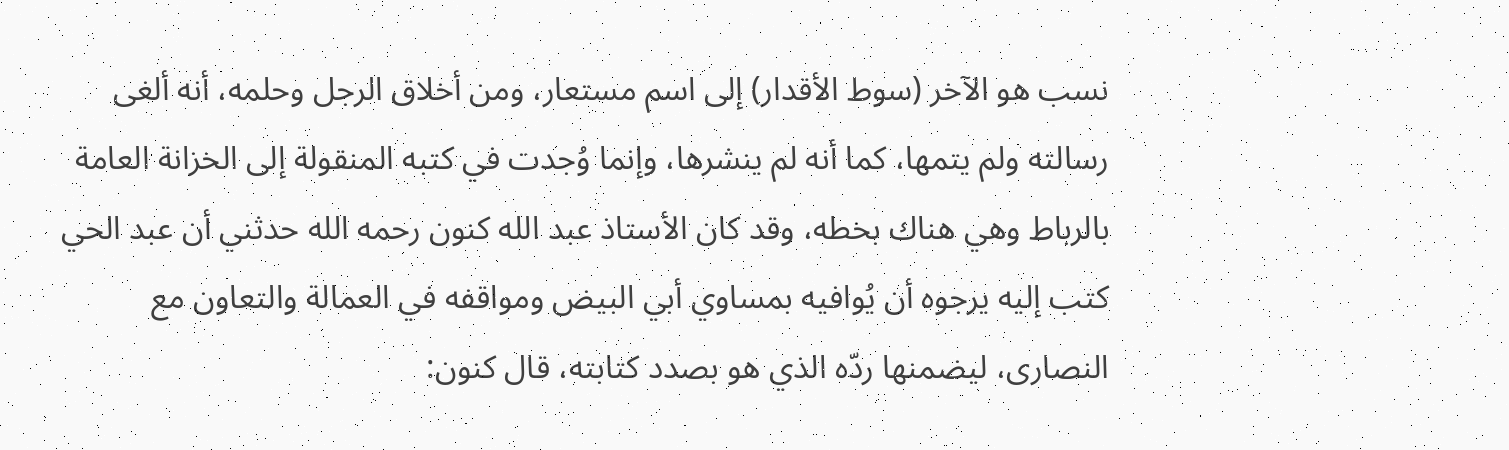نسب هو الآخر (سوط الأقدار) إلى اسم مستعار، ومن أخلاق الرجل وحلمه، أنه ألغى رسالته ولم يتمها، كما أنه لم ينشرها، وإنما وُجدت في كتبه المنقولة إلى الخزانة العامة بالرباط وهي هناك بخطه، وقد كان الأستاذ عبد الله كنون رحمه الله حدثني أن عبد الحي كتب إليه يرجوه أن يُوافيه بمساوي أبي البيض ومواقفه في العمالة والتعاون مع النصارى، ليضمنها ردّه الذي هو بصدد كتابته، قال كنون: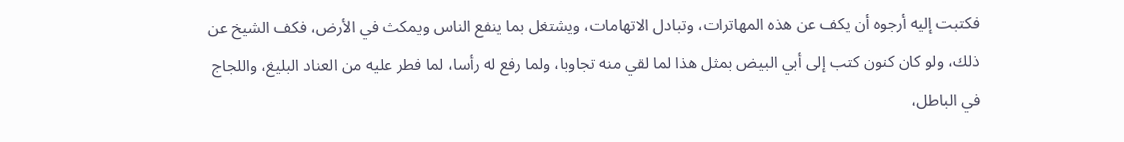فكتبت إليه أرجوه أن يكف عن هذه المهاترات، وتبادل الاتهامات، ويشتغل بما ينفع الناس ويمكث في الأرض، فكف الشيخ عن ذلك، ولو كان كنون كتب إلى أبي البيض بمثل هذا لما لقي منه تجاوبا، ولما رفع له رأسا، لما فطر عليه من العناد البليغ، واللجاج في الباطل،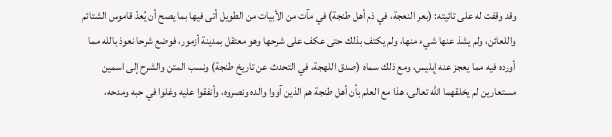وقد وقفت له على تائيته: (بعر النعجة، في ذم أهل طنجة) في مآت من الأبيات من الطويل أتى فيها بما يصح أن يُعدّ قاموس الشتائم واللعائن، ولم يشذ عنها شيء منها، ولم يكتف بذلك حتى عكف على شرحها وهو معتقل بمدينة أزمور، فوضع شرحا نعوذ بالله مما أورده فيه مما يعجز عنه إبليس، ومع ذلك سماه (صدق اللهجة، في التحدث عن تاريخ طنجة) ونسب المتن والشرح إلى اسمين مستعارين لم يخلقهما الله تعالى، هذا مع العلم بأن أهل طنجة هم الذين آووا والده ونصروه، وأنفقوا عليه وغلوا في حبه ومدحه،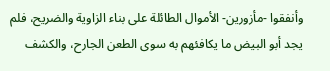وأنفقوا -مأزورين- الأموال الطائلة على بناء الزاوية والضريح، فلم يجد أبو البيض ما يكافئهم به سوى الطعن الجارح، والكشف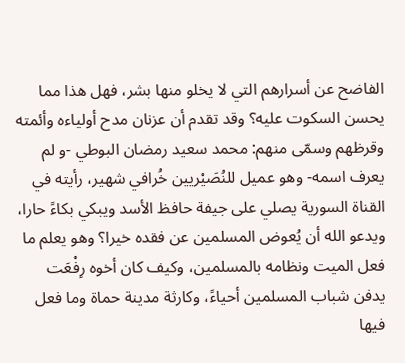الفاضح عن أسرارهم التي لا يخلو منها بشر، فهل هذا مما يحسن السكوت عليه؟ وقد تقدم أن عزنان مدح أولياءه وأئمته وقرظهم وسمّى منهم: محمد سعيد رمضان البوطي -و لم يعرف اسمه- وهو عميل للنُصَيْريين خُرافي شهير، رأيته في القناة السورية يصلي على جيفة حافظ الأسد ويبكي بكاءً حارا، ويدعو الله أن يُعوض المسلمين عن فقده خيرا؟ وهو يعلم ما فعل الميت ونظامه بالمسلمين، وكيف كان أخوه رِفْعَت يدفن شباب المسلمين أحياءً، وكارثة مدينة حماة وما فعل فيها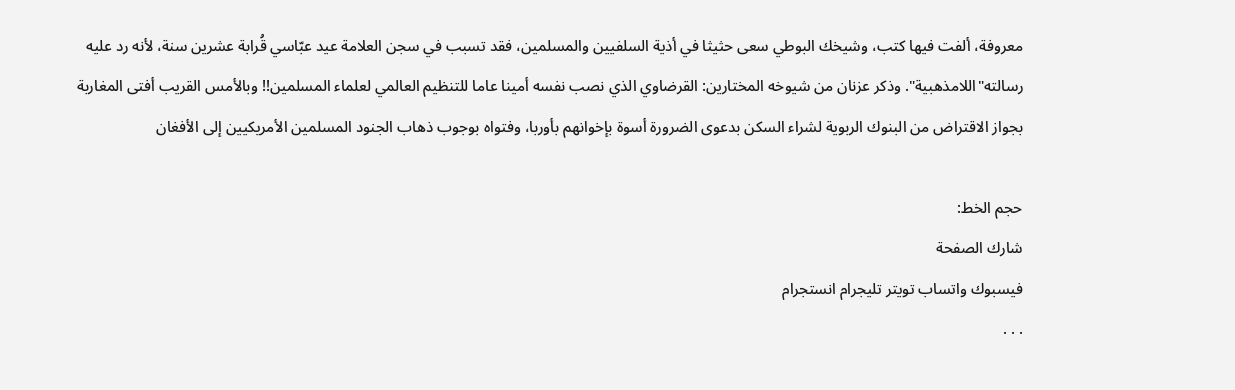معروفة، ألفت فيها كتب، وشيخك البوطي سعى حثيثا في أذية السلفيين والمسلمين، فقد تسبب في سجن العلامة عيد عبّاسي قُرابة عشرين سنة، لأنه رد عليه رسالته"اللامذهبية". وذكر عزنان من شيوخه المختارين: القرضاوي الذي نصب نفسه أمينا عاما للتنظيم العالمي لعلماء المسلمين!! وبالأمس القريب أفتى المغاربة بجواز الاقتراض من البنوك الربوية لشراء السكن بدعوى الضرورة أسوة بإخوانهم بأوربا، وفتواه بوجوب ذهاب الجنود المسلمين الأمريكيين إلى الأفغان

حجم الخط:
شارك الصفحة
فيسبوك واتساب تويتر تليجرام انستجرام
. . .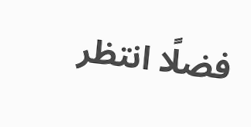فضلًا انتظر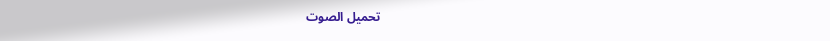تحميل الصوت